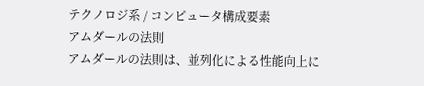テクノロジ系 / コンピュータ構成要素
アムダールの法則
アムダールの法則は、並列化による性能向上に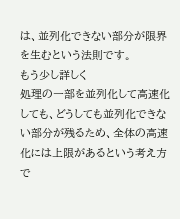は、並列化できない部分が限界を生むという法則です。
もう少し詳しく
処理の一部を並列化して高速化しても、どうしても並列化できない部分が残るため、全体の高速化には上限があるという考え方で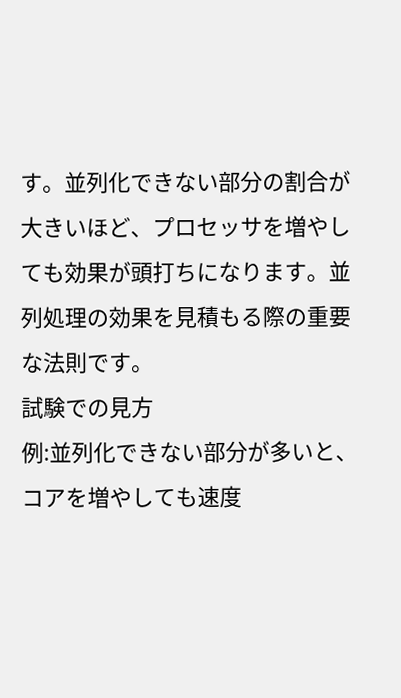す。並列化できない部分の割合が大きいほど、プロセッサを増やしても効果が頭打ちになります。並列処理の効果を見積もる際の重要な法則です。
試験での見方
例:並列化できない部分が多いと、コアを増やしても速度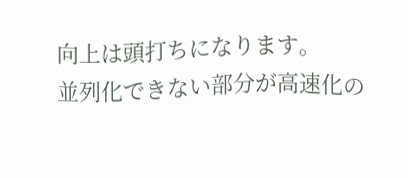向上は頭打ちになります。
並列化できない部分が高速化の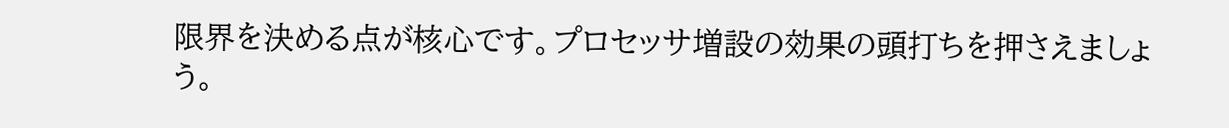限界を決める点が核心です。プロセッサ増設の効果の頭打ちを押さえましょう。